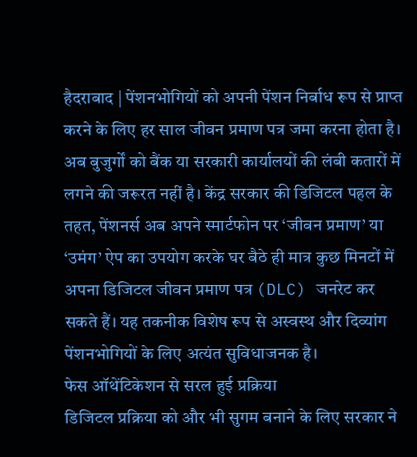हैदराबाद | पेंशनभोगियों को अपनी पेंशन निर्बाध रूप से प्राप्त करने के लिए हर साल जीवन प्रमाण पत्र जमा करना होता है। अब बुजुर्गों को बैंक या सरकारी कार्यालयों की लंबी कतारों में लगने की जरूरत नहीं है। केंद्र सरकार की डिजिटल पहल के तहत, पेंशनर्स अब अपने स्मार्टफोन पर ‘जीवन प्रमाण’ या ‘उमंग’ ऐप का उपयोग करके घर बैठे ही मात्र कुछ मिनटों में अपना डिजिटल जीवन प्रमाण पत्र (DLC) जनरेट कर सकते हैं। यह तकनीक विशेष रूप से अस्वस्थ और दिव्यांग पेंशनभोगियों के लिए अत्यंत सुविधाजनक है।
फेस ऑथेंटिकेशन से सरल हुई प्रक्रिया
डिजिटल प्रक्रिया को और भी सुगम बनाने के लिए सरकार ने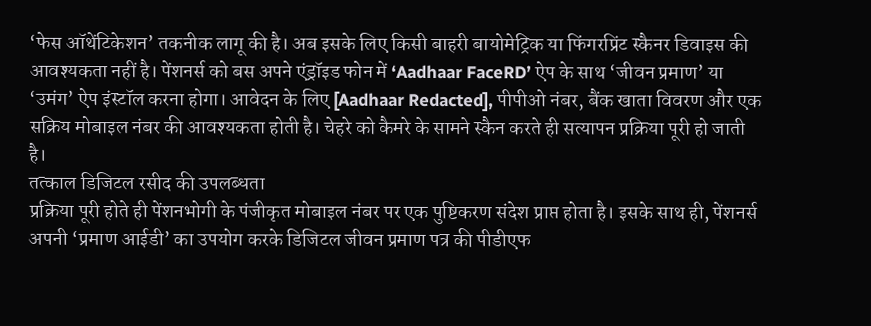‘फेस ऑथेंटिकेशन’ तकनीक लागू की है। अब इसके लिए किसी बाहरी बायोमेट्रिक या फिंगरप्रिंट स्कैनर डिवाइस की आवश्यकता नहीं है। पेंशनर्स को बस अपने एंड्रॉइड फोन में ‘Aadhaar FaceRD’ ऐप के साथ ‘जीवन प्रमाण’ या ‘उमंग’ ऐप इंस्टॉल करना होगा। आवेदन के लिए [Aadhaar Redacted], पीपीओ नंबर, बैंक खाता विवरण और एक सक्रिय मोबाइल नंबर की आवश्यकता होती है। चेहरे को कैमरे के सामने स्कैन करते ही सत्यापन प्रक्रिया पूरी हो जाती है।
तत्काल डिजिटल रसीद की उपलब्धता
प्रक्रिया पूरी होते ही पेंशनभोगी के पंजीकृत मोबाइल नंबर पर एक पुष्टिकरण संदेश प्राप्त होता है। इसके साथ ही, पेंशनर्स अपनी ‘प्रमाण आईडी’ का उपयोग करके डिजिटल जीवन प्रमाण पत्र की पीडीएफ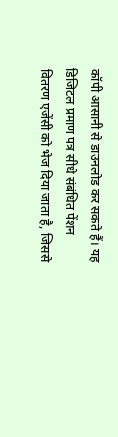कॉपी आसानी से डाउनलोड कर सकते हैं। यह डिजिटल प्रमाण पत्र सीधे संबंधित पेंशन वितरण एजेंसी को भेज दिया जाता है, जिससे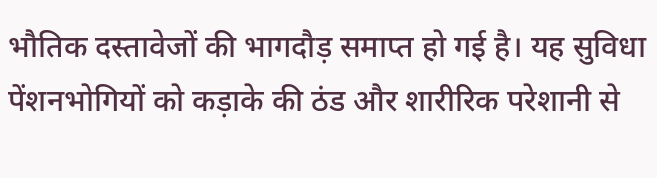भौतिक दस्तावेजों की भागदौड़ समाप्त हो गई है। यह सुविधा पेंशनभोगियों को कड़ाके की ठंड और शारीरिक परेशानी से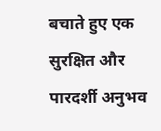बचाते हुए एक सुरक्षित और पारदर्शी अनुभव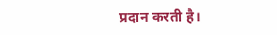प्रदान करती है।